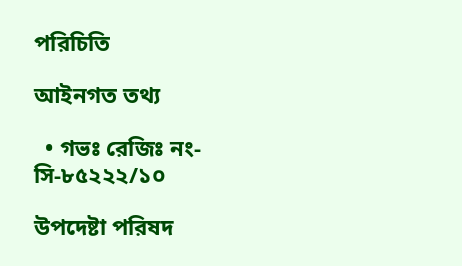পরিচিতি

আইনগত তথ্য

  • গভঃ রেজিঃ নং-সি-৮৫২২২/১০

উপদেষ্টা পরিষদ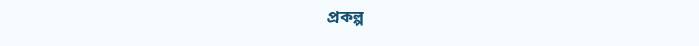প্রকল্প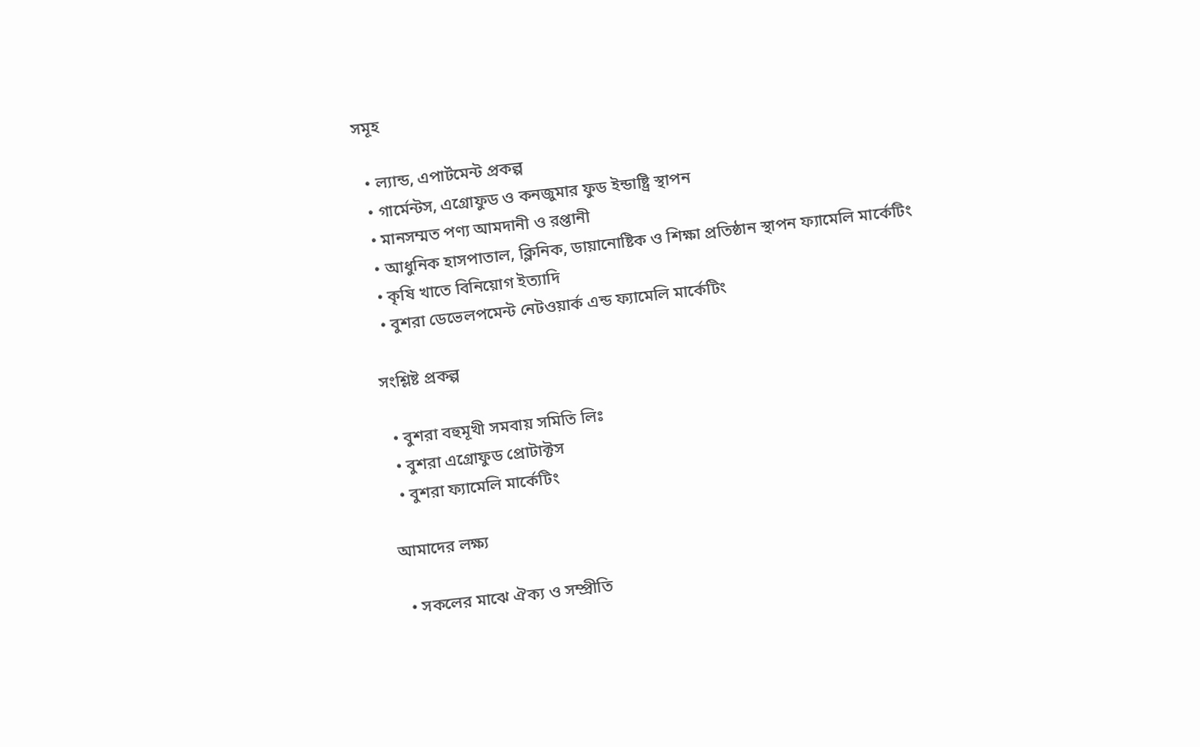সমূহ

  • ল্যান্ড, এপার্টমেন্ট প্রকল্প
  • গার্মেন্টস, এগ্রোফুড ও কনজুমার ফুড ইন্ডাষ্ট্রি স্থাপন
  • মানসম্মত পণ্য আমদানী ও রপ্তানী
  • আধুনিক হাসপাতাল, ক্লিনিক, ডায়ানোষ্টিক ও শিক্ষা প্রতিষ্ঠান স্থাপন ফ্যামেলি মার্কেটিং
  • কৃষি খাতে বিনিয়োগ ইত্যাদি
  • বুশরা ডেভেলপমেন্ট নেটওয়ার্ক এন্ড ফ্যামেলি মার্কেটিং

সংশ্লিষ্ট প্রকল্প

  • বুশরা বহুমূখী সমবায় সমিতি লিঃ
  • বুশরা এগ্রোফুড প্রোটাক্টস
  • বুশরা ফ্যামেলি মার্কেটিং

আমাদের লক্ষ্য

  • সকলের মাঝে ঐক্য ও সম্প্রীতি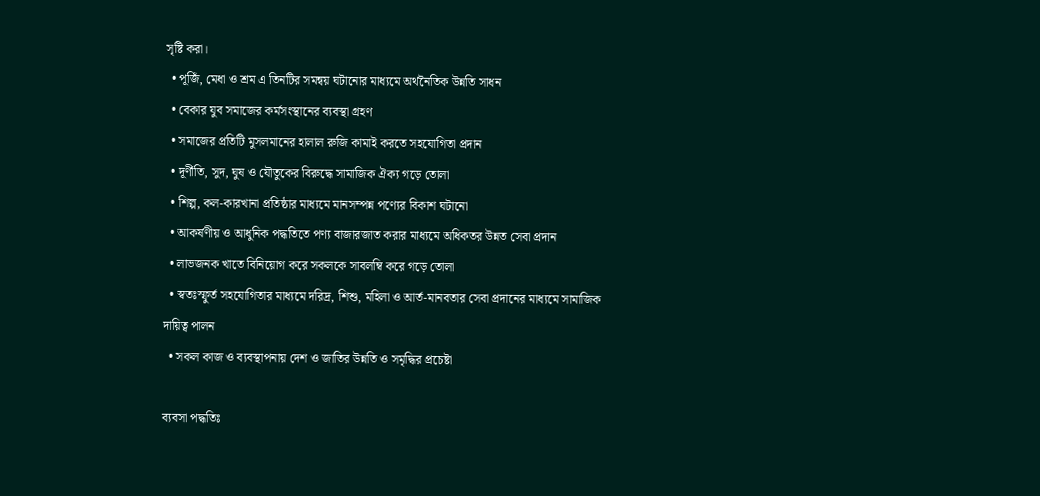সৃষ্টি করা।
  • পূজিঁ, মেধা ও শ্রম এ তিনটির সমন্বয় ঘটানোর মাধ্যমে অর্থনৈতিক উন্নতি সাধন
  • বেকার যুব সমাজের কর্মসংস্থানের ব্যবস্থা গ্রহণ
  • সমাজের প্রতিটি মুসলমানের হালাল রুজি কামাই করতে সহযোগিতা প্রদান
  • দূর্ণীতি, সুদ, ঘুষ ও যৌতুকের বিরুদ্ধে সামাজিক ঐক্য গড়ে তোলা
  • শিল্প, কল-কারখানা প্রতিষ্ঠার মাধ্যমে মানসম্পন্ন পণ্যের বিকাশ ঘটানো
  • আকর্ষণীয় ও আধুনিক পদ্ধতিতে পণ্য বাজারজাত করার মাধ্যমে অধিকতর উন্নত সেবা প্রদান
  • লাভজনক খাতে বিনিয়োগ করে সকলকে সাবলম্বি করে গড়ে তোলা
  • স্বতঃস্ফুর্ত সহযোগিতার মাধ্যমে দরিদ্র, শিশু, মহিলা ও আর্ত-মানবতার সেবা প্রদানের মাধ্যমে সামাজিক দায়িত্ব পালন
  • সকল কাজ ও ব্যবস্থাপনায় দেশ ও জাতির উন্নতি ও সমৃদ্ধির প্রচেষ্টা

ব্যবসা পদ্ধতিঃ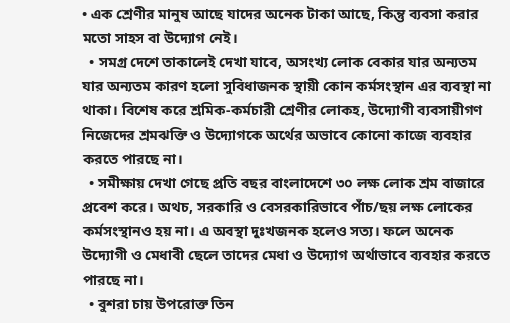• এক শ্রেণীর মানুষ আছে যাদের অনেক টাকা আছে, কিন্তু ব্যবসা করার মতো সাহস বা উদ্যোগ নেই।
  • সমগ্র দেশে তাকালেই দেখা যাবে, অসংখ্য লোক বেকার যার অন্যতম যার অন্যতম কারণ হলো সুবিধাজনক স্থায়ী কোন কর্মসংস্থান এর ব্যবস্থা না থাকা। বিশেষ করে শ্রমিক-কর্মচারী শ্রেণীর লোকহ, উদ্যোগী ব্যবসায়ীগণ নিজেদের শ্রমঝক্তি ও উদ্যোগকে অর্থের অভাবে কোনো কাজে ব্যবহার করতে পারছে না।
  • সমীক্ষায় দেখা গেছে প্রতি বছর বাংলাদেশে ৩০ লক্ষ লোক শ্রম বাজারে প্রবেশ করে। অথচ, সরকারি ও বেসরকারিভাবে পাঁচ/ছয় লক্ষ লোকের কর্মসংস্থানও হয় না। এ অবস্থা দুঃখজনক হলেও সত্য। ফলে অনেক উদ্যোগী ও মেধাবী ছেলে তাদের মেধা ও উদ্যোগ অর্থাভাবে ব্যবহার করতে পারছে না।
  • বুশরা চায় উপরোক্ত তিন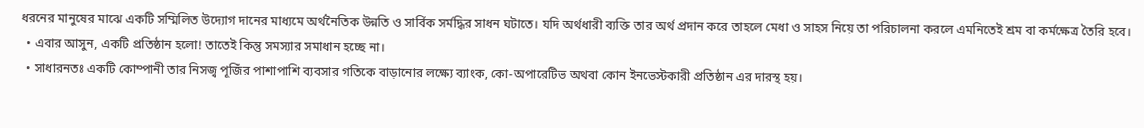ধরনের মানুষের মাঝে একটি সম্মিলিত উদ্যোগ দানের মাধ্যমে অর্থনৈতিক উন্নতি ও সার্বিক সর্মদ্ধির সাধন ঘটাতে। যদি অর্থধারী ব্যক্তি তার অর্থ প্রদান করে তাহলে মেধা ও সাহস নিয়ে তা পরিচালনা করলে এমনিতেই শ্রম বা কর্মক্ষেত্র তৈরি হবে।
  • এবার আসুন, একটি প্রতিষ্ঠান হলো! তাতেই কিন্তু সমস্যার সমাধান হচ্ছে না।
  • সাধারনতঃ একটি কোম্পানী তার নিসজ্ব পূজিঁর পাশাপাশি ব্যবসার গতিকে বাড়ানোর লক্ষ্যে ব্যাংক, কো-অপারেটিভ অথবা কোন ইনভেস্টকারী প্রতিষ্ঠান এর দারস্থ হয়।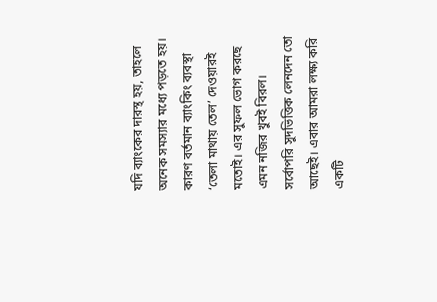যদি ব্যাংকের দারস্থ হয়, তাহলে অনেক সমস্যার মধ্যে পড়তে হয়। কারণ বর্তমান ব্যাংকিং ব্যবস্থা ‘তেলা মাথায় তেল’ দেওয়ারই মতোই। এর সুফল ভোগ করছে এমন নজির খুবই বিরল। সর্বোপরি সুদভিত্তিক লেনদেন তো আছেই। এবার আমরা লক্ষ্য করি একটি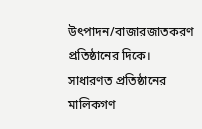উৎপাদন/বাজারজাতকরণ প্রতিষ্ঠানের দিকে। সাধারণত প্রতিষ্ঠানের মালিকগণ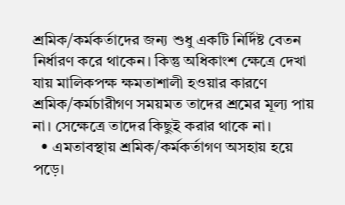শ্রমিক/কর্মকর্তাদের জন্য শুধু একটি নির্দিষ্ট বেতন নির্ধারণ করে থাকেন। কিন্তু অধিকাংশ ক্ষেত্রে দেখা যায় মালিকপক্ষ ক্ষমতাশালী হওয়ার কারণে শ্রমিক/কর্মচারীগণ সময়মত তাদের শ্রমের মূল্য পায় না। সেক্ষেত্রে তাদের কিছুই করার থাকে না।
  • এমতাবস্থায় শ্রমিক/কর্মকর্তাগণ অসহায় হয়ে পড়ে।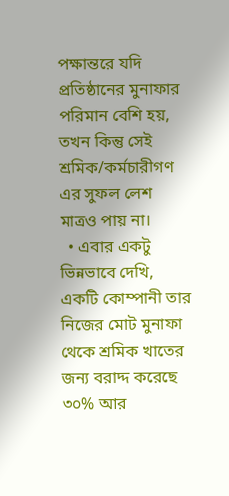পক্ষান্তরে যদি প্রতিষ্ঠানের মুনাফার পরিমান বেশি হয়, তখন কিন্তু সেই শ্রমিক/কর্মচারীগণ এর সুফল লেশ মাত্রও পায় না।
  • এবার একটু ভিন্নভাবে দেখি, একটি কোম্পানী তার নিজের মোট মুনাফা থেকে শ্রমিক খাতের জন্য বরাদ্দ করেছে ৩০% আর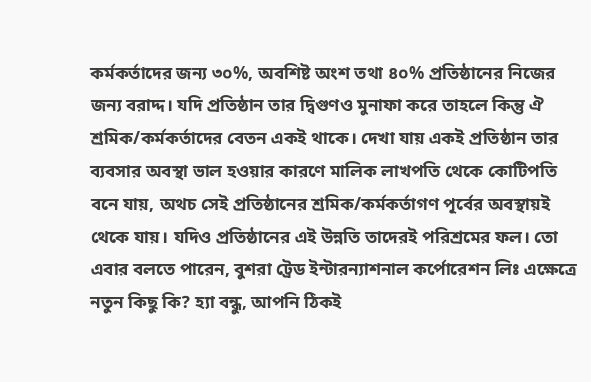কর্মকর্তাদের জন্য ৩০%, অবশিষ্ট অংশ তথা ৪০% প্রতিষ্ঠানের নিজের জন্য বরাদ্দ। যদি প্রতিষ্ঠান তার দ্বিগুণও মুনাফা করে তাহলে কিন্তু ঐ শ্রমিক/কর্মকর্তাদের বেতন একই থাকে। দেখা যায় একই প্রতিষ্ঠান তার ব্যবসার অবস্থা ভাল হওয়ার কারণে মালিক লাখপতি থেকে কোটিপতি বনে যায়, অথচ সেই প্রতিষ্ঠানের শ্রমিক/কর্মকর্তাগণ পূর্বের অবস্থায়ই থেকে যায়। যদিও প্রতিষ্ঠানের এই উন্নতি তাদেরই পরিশ্রমের ফল। তো এবার বলতে পারেন, বুশরা ট্রেড ইন্টারন্যাশনাল কর্পোরেশন লিঃ এক্ষেত্রে নতুন কিছু কি? হ্যা বন্ধু, আপনি ঠিকই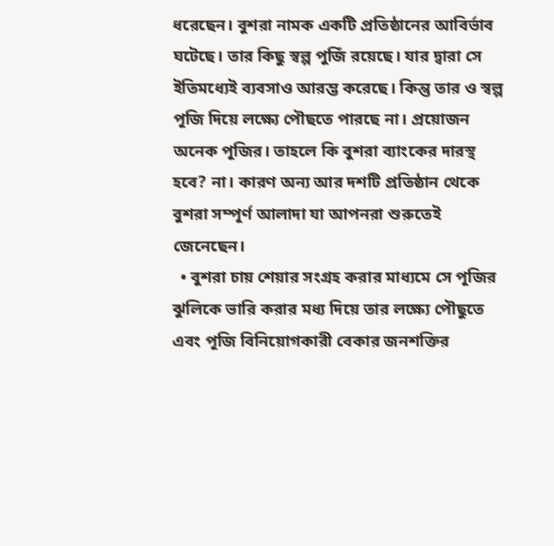ধরেছেন। বুশরা নামক একটি প্রতিষ্ঠানের আবির্ভাব ঘটেছে। তার কিছু স্বল্প পুজিঁ রয়েছে। যার দ্বারা সে ইতিমধ্যেই ব্যবসাও আরম্ভ করেছে। কিন্তু তার ও স্বল্প পূজি দিয়ে লক্ষ্যে পৌছতে পারছে না। প্রয়োজন অনেক পূজির। তাহলে কি বুশরা ব্যাংকের দারস্থ হবে? না। কারণ অন্য আর দশটি প্রতিষ্ঠান থেকে বুশরা সম্পূর্ণ আলাদা যা আপনরা শুরুতেই জেনেছেন।
  • বুশরা চায় শেয়ার সংগ্রহ করার মাধ্যমে সে পূজির ঝুলিকে ভারি করার মধ্য দিয়ে তার লক্ষ্যে পৌছুতে এবং পূজি বিনিয়োগকারী বেকার জনশক্তির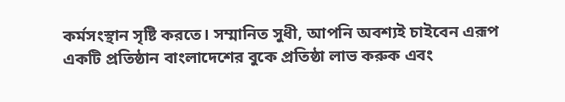কর্মসংস্থান সৃষ্টি করতে। সম্মানিত সুধী, আপনি অবশ্যই চাইবেন এরূপ একটি প্রতিষ্ঠান বাংলাদেশের বুকে প্রতিষ্ঠা লাভ করুক এবং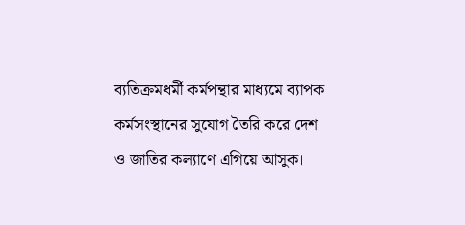ব্যতিক্রমধর্মী কর্মপন্থার মাধ্যমে ব্যাপক কর্মসংস্থানের সুযোগ তৈরি করে দেশ ও জাতির কল্যাণে এগিয়ে আসুক।